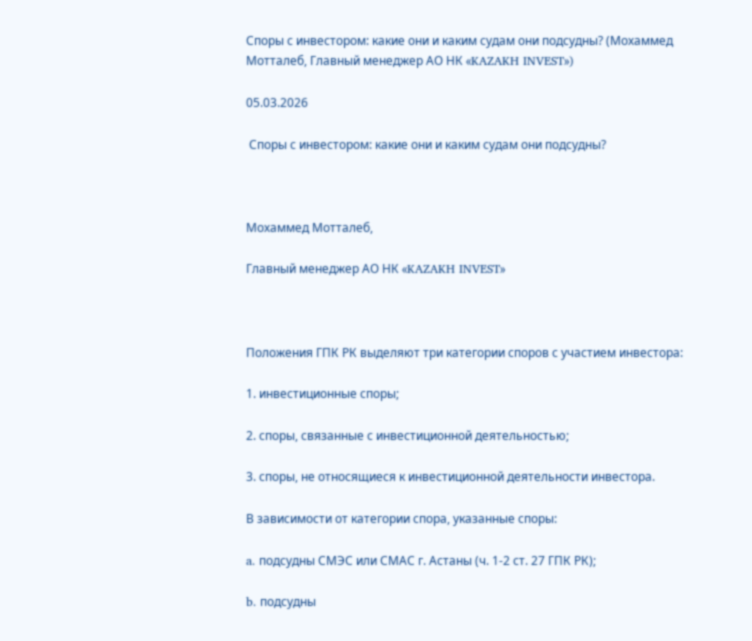Споры с инвестором: какие они и каким судам они подсудны? (Мохаммед Мотталеб, Главный менеджер АО НК «KAZAKH INVEST»)

05.03.2026

 Споры с инвестором: какие они и каким судам они подсудны?



Мохаммед Мотталеб,

Главный менеджер АО НК «KAZAKH INVEST»



Положения ГПК РК выделяют три категории споров с участием инвестора:

1. инвестиционные споры;

2. споры, связанные с инвестиционной деятельностью;

3. споры, не относящиеся к инвестиционной деятельности инвестора.

В зависимости от категории спора, указанные споры:

a. подсудны СМЭС или СМАС г. Астаны (ч. 1-2 ст. 27 ГПК РК);

b. подсудны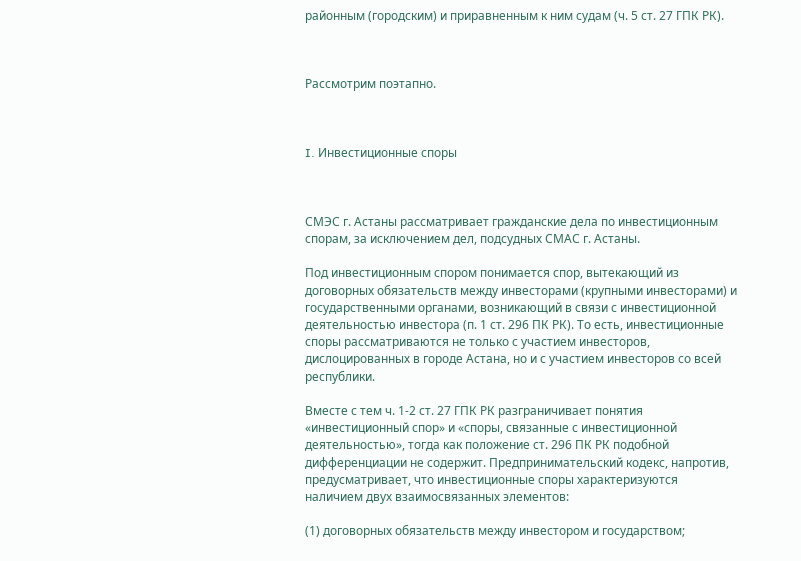районным (городским) и приравненным к ним судам (ч. 5 ст. 27 ГПК РК).



Рассмотрим поэтапно.



I. Инвестиционные споры



СМЭС г. Астаны рассматривает гражданские дела по инвестиционным спорам, за исключением дел, подсудных СМАС г. Астаны.

Под инвестиционным спором понимается спор, вытекающий из договорных обязательств между инвесторами (крупными инвесторами) и государственными органами, возникающий в связи с инвестиционной деятельностью инвестора (п. 1 ст. 296 ПК РК). То есть, инвестиционные споры рассматриваются не только с участием инвесторов, дислоцированных в городе Астана, но и с участием инвесторов со всей республики.

Вместе с тем ч. 1-2 ст. 27 ГПК РК разграничивает понятия «инвестиционный спор» и «споры, связанные с инвестиционной деятельностью», тогда как положение ст. 296 ПК РК подобной дифференциации не содержит. Предпринимательский кодекс, напротив, предусматривает, что инвестиционные споры характеризуются наличием двух взаимосвязанных элементов:

(1) договорных обязательств между инвестором и государством;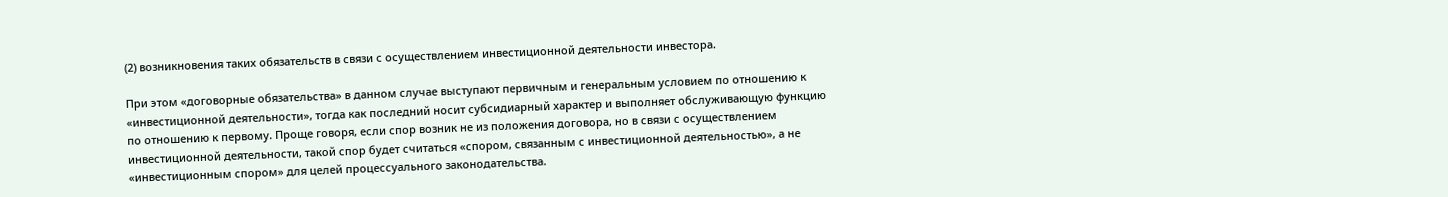(2) возникновения таких обязательств в связи с осуществлением инвестиционной деятельности инвестора.

При этом «договорные обязательства» в данном случае выступают первичным и генеральным условием по отношению к «инвестиционной деятельности», тогда как последний носит субсидиарный характер и выполняет обслуживающую функцию по отношению к первому. Проще говоря, если спор возник не из положения договора, но в связи с осуществлением инвестиционной деятельности, такой спор будет считаться «спором, связанным с инвестиционной деятельностью», а не «инвестиционным спором» для целей процессуального законодательства.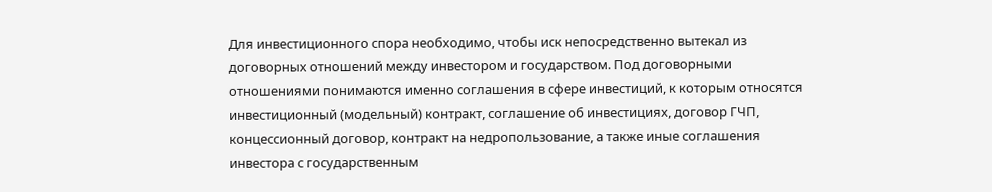Для инвестиционного спора необходимо, чтобы иск непосредственно вытекал из договорных отношений между инвестором и государством. Под договорными отношениями понимаются именно соглашения в сфере инвестиций, к которым относятся инвестиционный (модельный) контракт, соглашение об инвестициях, договор ГЧП, концессионный договор, контракт на недропользование, а также иные соглашения инвестора с государственным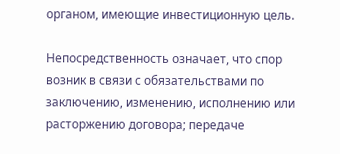органом, имеющие инвестиционную цель.

Непосредственность означает, что спор возник в связи с обязательствами по заключению, изменению, исполнению или расторжению договора; передаче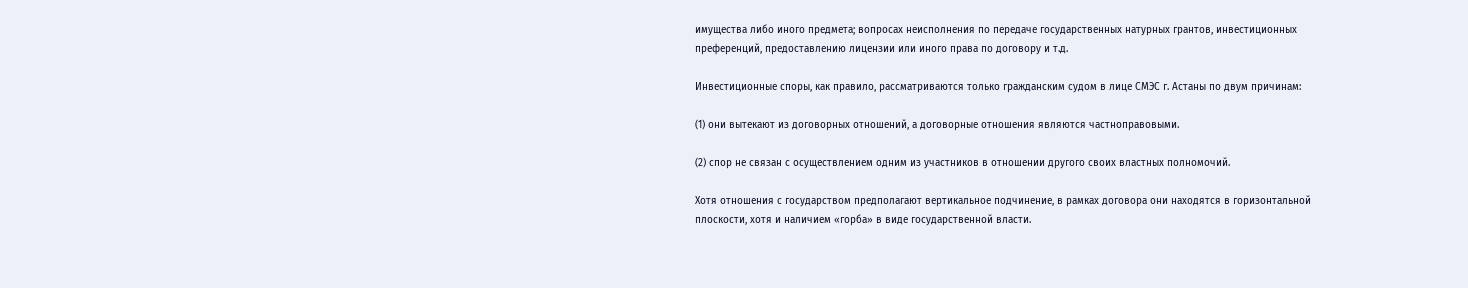имущества либо иного предмета; вопросах неисполнения по передаче государственных натурных грантов, инвестиционных преференций, предоставлению лицензии или иного права по договору и т.д.

Инвестиционные споры, как правило, рассматриваются только гражданским судом в лице СМЭС г. Астаны по двум причинам:

(1) они вытекают из договорных отношений, а договорные отношения являются частноправовыми.

(2) спор не связан с осуществлением одним из участников в отношении другого своих властных полномочий.

Хотя отношения с государством предполагают вертикальное подчинение, в рамках договора они находятся в горизонтальной плоскости, хотя и наличием «горба» в виде государственной власти.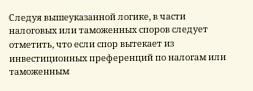Следуя вышеуказанной логике, в части налоговых или таможенных споров следует отметить, что если спор вытекает из инвестиционных преференций по налогам или таможенным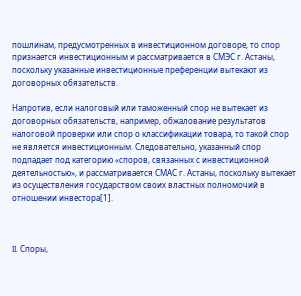пошлинам, предусмотренных в инвестиционном договоре, то спор признается инвестиционным и рассматривается в СМЭС г. Астаны, поскольку указанные инвестиционные преференции вытекают из договорных обязательств.

Напротив, если налоговый или таможенный спор не вытекает из договорных обязательств, например, обжалование результатов налоговой проверки или спор о классификации товара, то такой спор не является инвестиционным. Следовательно, указанный спор подпадает под категорию «споров, связанных с инвестиционной деятельностью», и рассматривается СМАС г. Астаны, поскольку вытекает из осуществления государством своих властных полномочий в отношении инвестора[1].



II. Споры,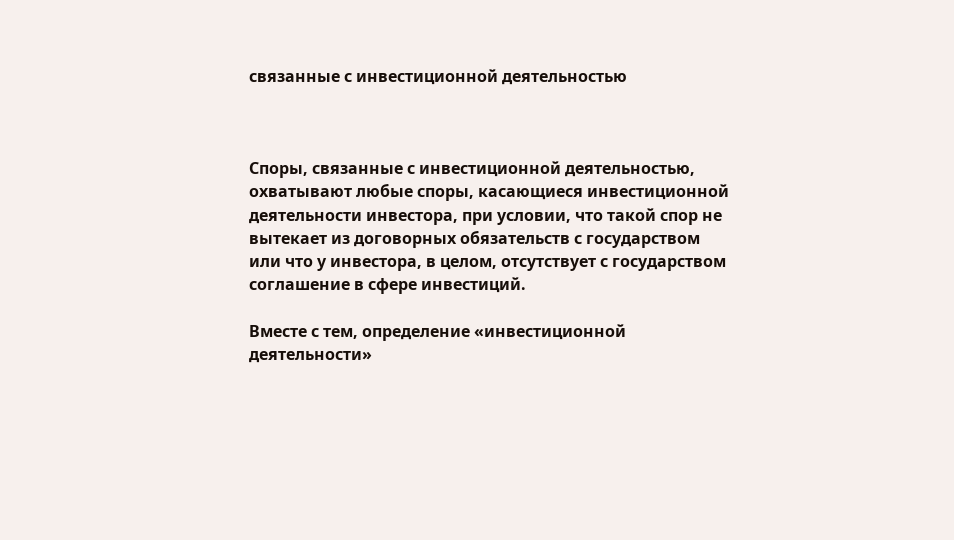связанные с инвестиционной деятельностью



Споры, связанные с инвестиционной деятельностью, охватывают любые споры, касающиеся инвестиционной деятельности инвестора, при условии, что такой спор не вытекает из договорных обязательств с государством или что у инвестора, в целом, отсутствует с государством соглашение в сфере инвестиций.

Вместе с тем, определение «инвестиционной деятельности»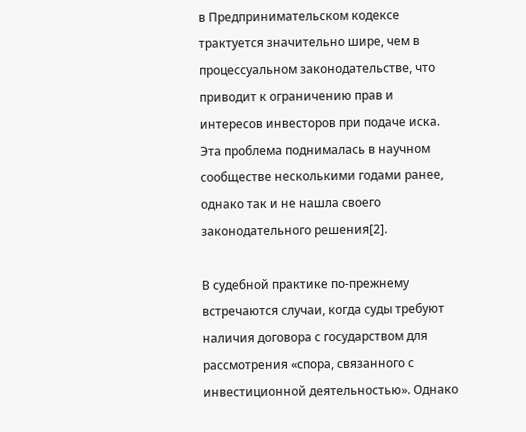в Предпринимательском кодексе трактуется значительно шире, чем в процессуальном законодательстве, что приводит к ограничению прав и интересов инвесторов при подаче иска. Эта проблема поднималась в научном сообществе несколькими годами ранее, однако так и не нашла своего законодательного решения[2].

В судебной практике по-прежнему встречаются случаи, когда суды требуют наличия договора с государством для рассмотрения «спора, связанного с инвестиционной деятельностью». Однако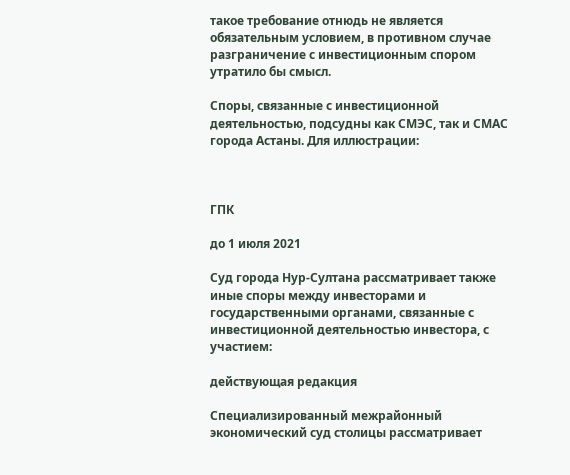такое требование отнюдь не является обязательным условием, в противном случае разграничение с инвестиционным спором утратило бы смысл.

Споры, связанные с инвестиционной деятельностью, подсудны как СМЭС, так и СМАС города Астаны. Для иллюстрации:



ГПК

до 1 июля 2021

Суд города Нур-Султана рассматривает также иные споры между инвесторами и государственными органами, связанные с инвестиционной деятельностью инвестора, с участием:

действующая редакция

Специализированный межрайонный экономический суд столицы рассматривает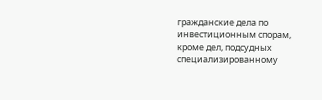гражданские дела по инвестиционным спорам, кроме дел, подсудных специализированному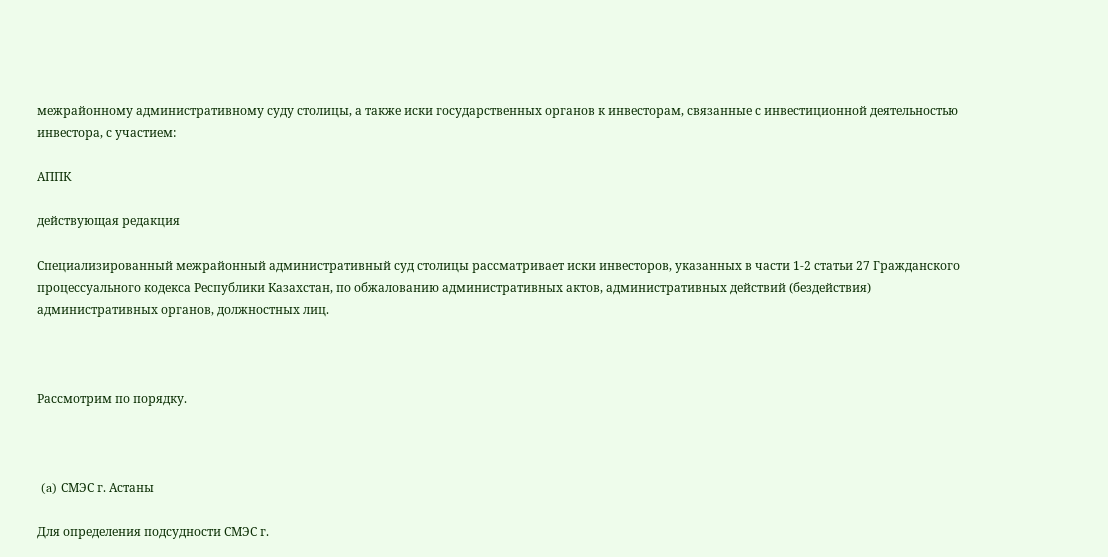межрайонному административному суду столицы, а также иски государственных органов к инвесторам, связанные с инвестиционной деятельностью инвестора, с участием:

АППК

действующая редакция

Специализированный межрайонный административный суд столицы рассматривает иски инвесторов, указанных в части 1-2 статьи 27 Гражданского процессуального кодекса Республики Казахстан, по обжалованию административных актов, административных действий (бездействия) административных органов, должностных лиц.



Рассмотрим по порядку.



 (a) СМЭС г. Астаны

Для определения подсудности СМЭС г.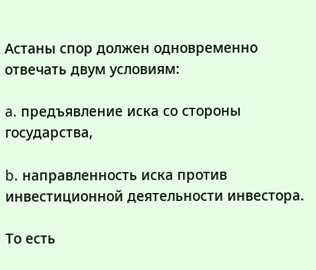Астаны спор должен одновременно отвечать двум условиям:

a. предъявление иска со стороны государства,

b. направленность иска против инвестиционной деятельности инвестора.

То есть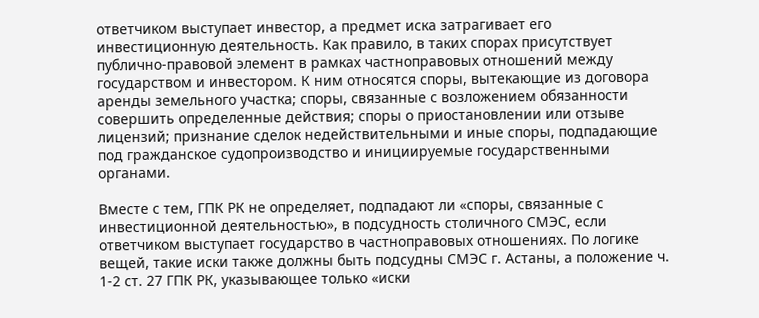ответчиком выступает инвестор, а предмет иска затрагивает его инвестиционную деятельность. Как правило, в таких спорах присутствует публично-правовой элемент в рамках частноправовых отношений между государством и инвестором. К ним относятся споры, вытекающие из договора аренды земельного участка; споры, связанные с возложением обязанности совершить определенные действия; споры о приостановлении или отзыве лицензий; признание сделок недействительными и иные споры, подпадающие под гражданское судопроизводство и инициируемые государственными органами.

Вместе с тем, ГПК РК не определяет, подпадают ли «споры, связанные с инвестиционной деятельностью», в подсудность столичного СМЭС, если ответчиком выступает государство в частноправовых отношениях. По логике вещей, такие иски также должны быть подсудны СМЭС г. Астаны, а положение ч. 1-2 ст. 27 ГПК РК, указывающее только «иски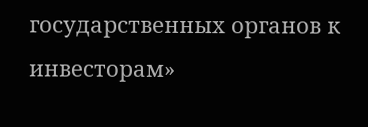государственных органов к инвесторам»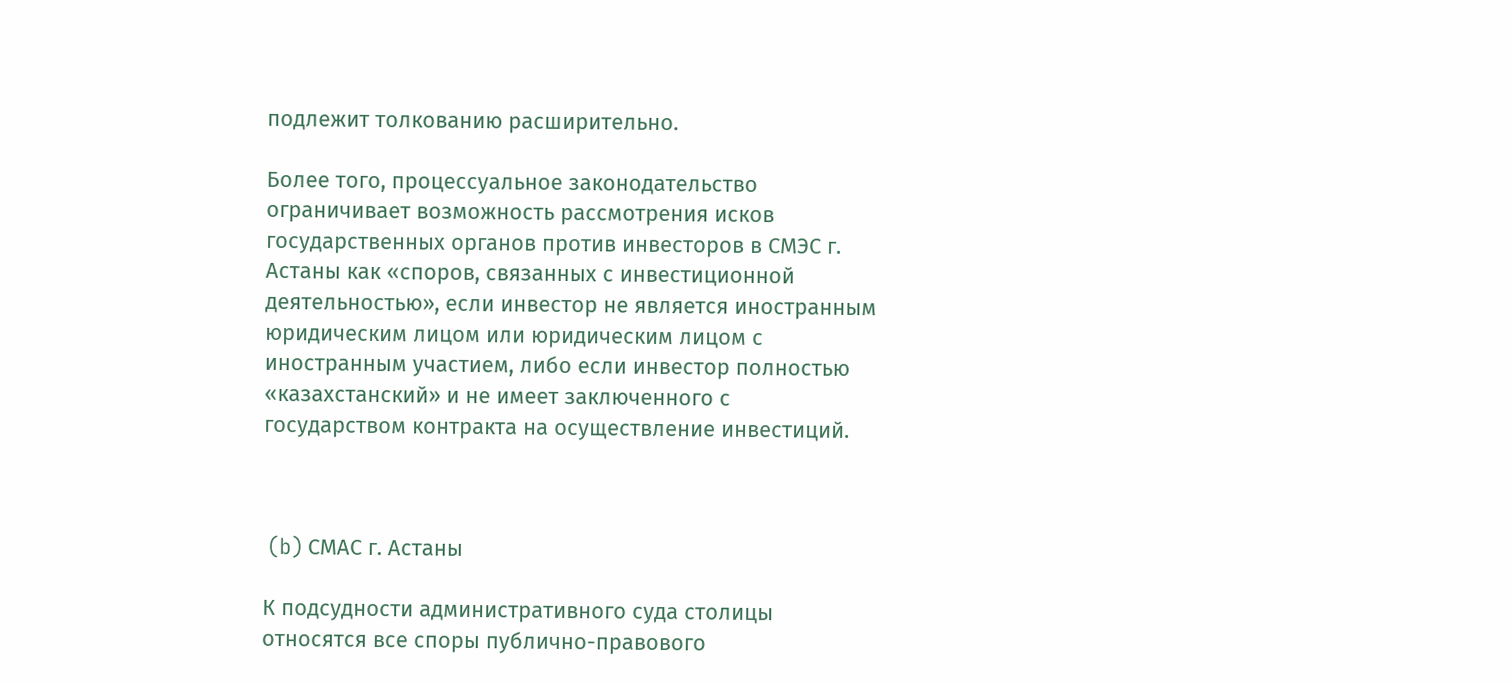подлежит толкованию расширительно.

Более того, процессуальное законодательство ограничивает возможность рассмотрения исков государственных органов против инвесторов в СМЭС г. Астаны как «споров, связанных с инвестиционной деятельностью», если инвестор не является иностранным юридическим лицом или юридическим лицом с иностранным участием, либо если инвестор полностью «казахстанский» и не имеет заключенного с государством контракта на осуществление инвестиций.



 (b) СМАС г. Астаны

К подсудности административного суда столицы относятся все споры публично-правового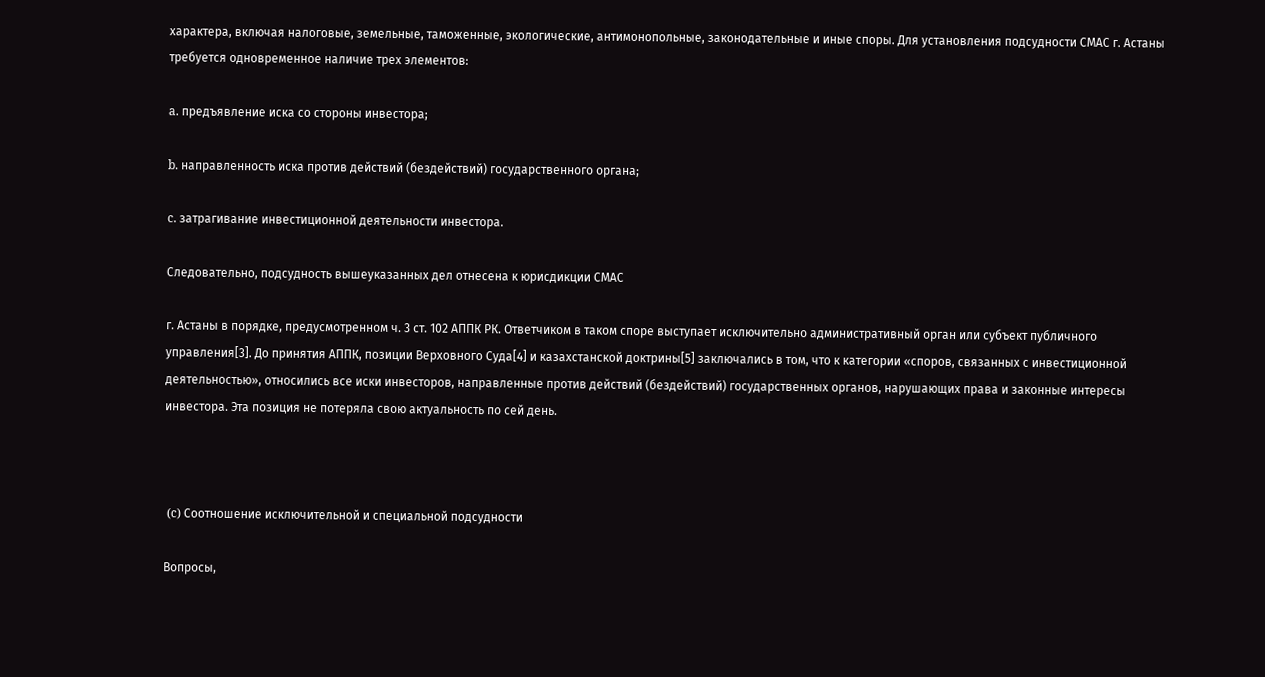характера, включая налоговые, земельные, таможенные, экологические, антимонопольные, законодательные и иные споры. Для установления подсудности СМАС г. Астаны требуется одновременное наличие трех элементов:

a. предъявление иска со стороны инвестора;

b. направленность иска против действий (бездействий) государственного органа;

c. затрагивание инвестиционной деятельности инвестора.

Следовательно, подсудность вышеуказанных дел отнесена к юрисдикции СМАС

г. Астаны в порядке, предусмотренном ч. 3 ст. 102 АППК РК. Ответчиком в таком споре выступает исключительно административный орган или субъект публичного управления[3]. До принятия АППК, позиции Верховного Суда[4] и казахстанской доктрины[5] заключались в том, что к категории «споров, связанных с инвестиционной деятельностью», относились все иски инвесторов, направленные против действий (бездействий) государственных органов, нарушающих права и законные интересы инвестора. Эта позиция не потеряла свою актуальность по сей день.



 (c) Соотношение исключительной и специальной подсудности

Вопросы,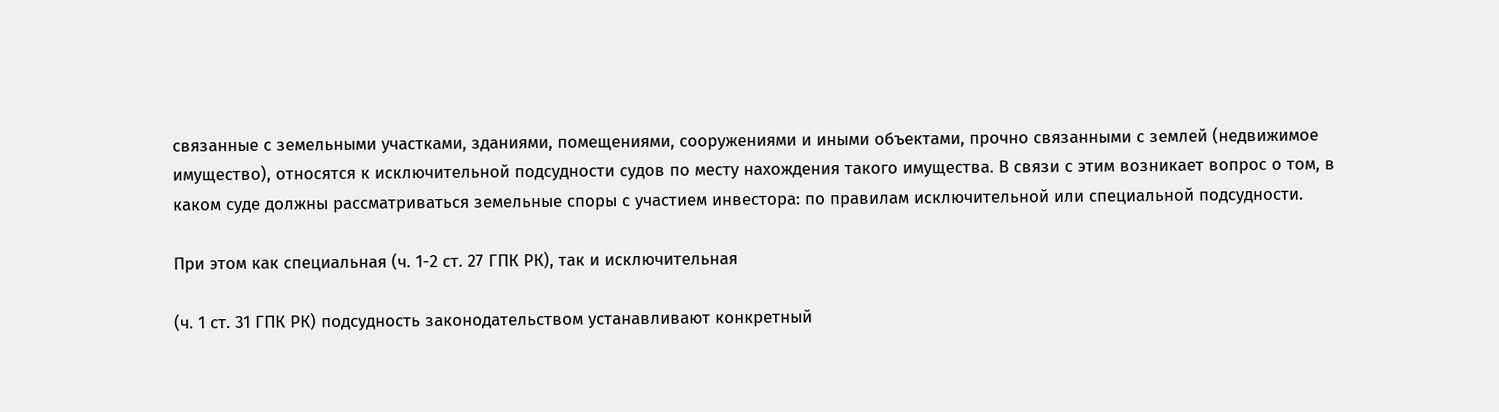связанные с земельными участками, зданиями, помещениями, сооружениями и иными объектами, прочно связанными с землей (недвижимое имущество), относятся к исключительной подсудности судов по месту нахождения такого имущества. В связи с этим возникает вопрос о том, в каком суде должны рассматриваться земельные споры с участием инвестора: по правилам исключительной или специальной подсудности.

При этом как специальная (ч. 1-2 ст. 27 ГПК РК), так и исключительная

(ч. 1 ст. 31 ГПК РК) подсудность законодательством устанавливают конкретный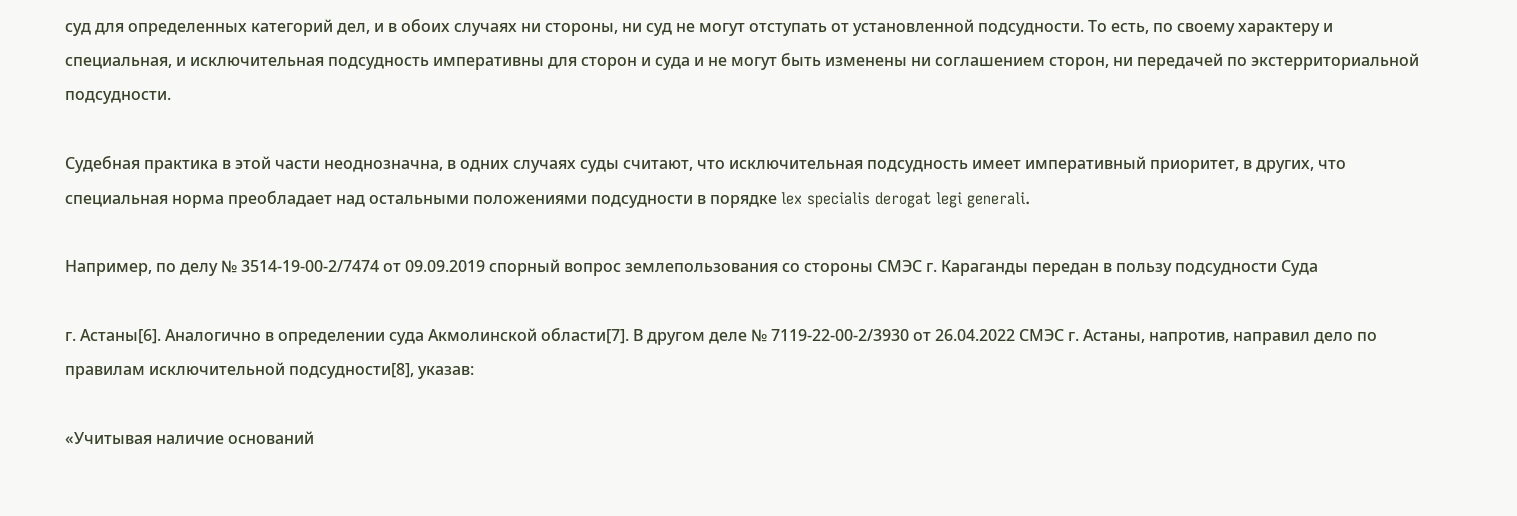суд для определенных категорий дел, и в обоих случаях ни стороны, ни суд не могут отступать от установленной подсудности. То есть, по своему характеру и специальная, и исключительная подсудность императивны для сторон и суда и не могут быть изменены ни соглашением сторон, ни передачей по экстерриториальной подсудности.

Судебная практика в этой части неоднозначна, в одних случаях суды считают, что исключительная подсудность имеет императивный приоритет, в других, что специальная норма преобладает над остальными положениями подсудности в порядке lex specialis derogat legi generali.

Например, по делу № 3514-19-00-2/7474 от 09.09.2019 спорный вопрос землепользования со стороны СМЭС г. Караганды передан в пользу подсудности Суда

г. Астаны[6]. Аналогично в определении суда Акмолинской области[7]. В другом деле № 7119-22-00-2/3930 от 26.04.2022 СМЭС г. Астаны, напротив, направил дело по правилам исключительной подсудности[8], указав:

«Учитывая наличие оснований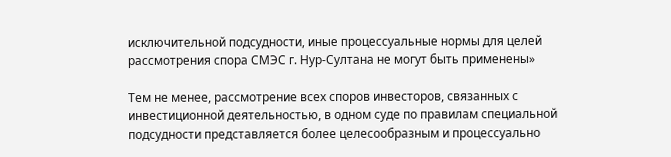исключительной подсудности, иные процессуальные нормы для целей рассмотрения спора СМЭС г. Нур-Султана не могут быть применены»

Тем не менее, рассмотрение всех споров инвесторов, связанных с инвестиционной деятельностью, в одном суде по правилам специальной подсудности представляется более целесообразным и процессуально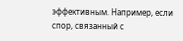эффективным. Например, если спор, связанный с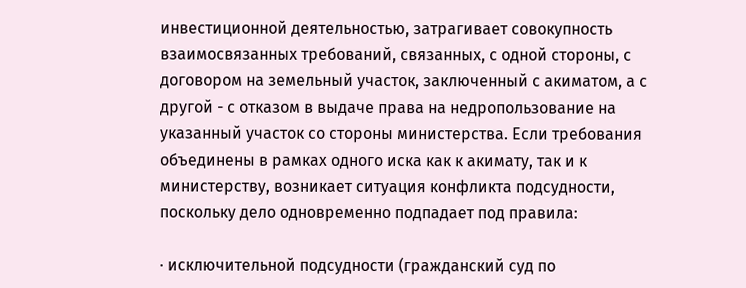инвестиционной деятельностью, затрагивает совокупность взаимосвязанных требований, связанных, с одной стороны, с договором на земельный участок, заключенный с акиматом, а с другой - с отказом в выдаче права на недропользование на указанный участок со стороны министерства. Если требования объединены в рамках одного иска как к акимату, так и к министерству, возникает ситуация конфликта подсудности, поскольку дело одновременно подпадает под правила:

· исключительной подсудности (гражданский суд по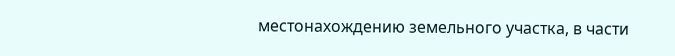местонахождению земельного участка, в части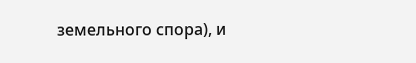земельного спора), и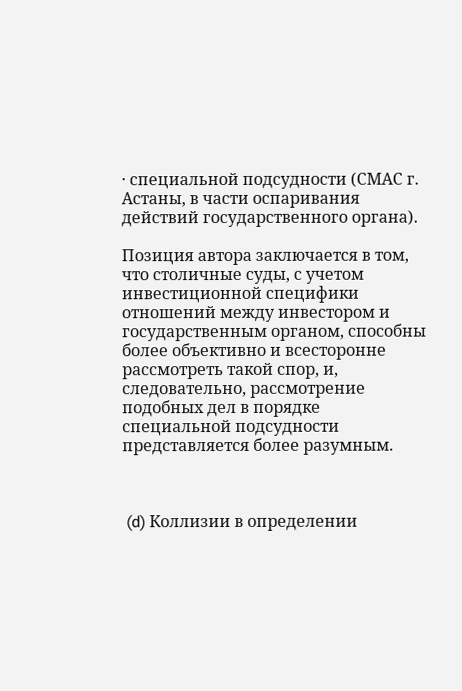· специальной подсудности (СМАС г. Астаны, в части оспаривания действий государственного органа).

Позиция автора заключается в том, что столичные суды, с учетом инвестиционной специфики отношений между инвестором и государственным органом, способны более объективно и всесторонне рассмотреть такой спор, и, следовательно, рассмотрение подобных дел в порядке специальной подсудности представляется более разумным.



 (d) Коллизии в определении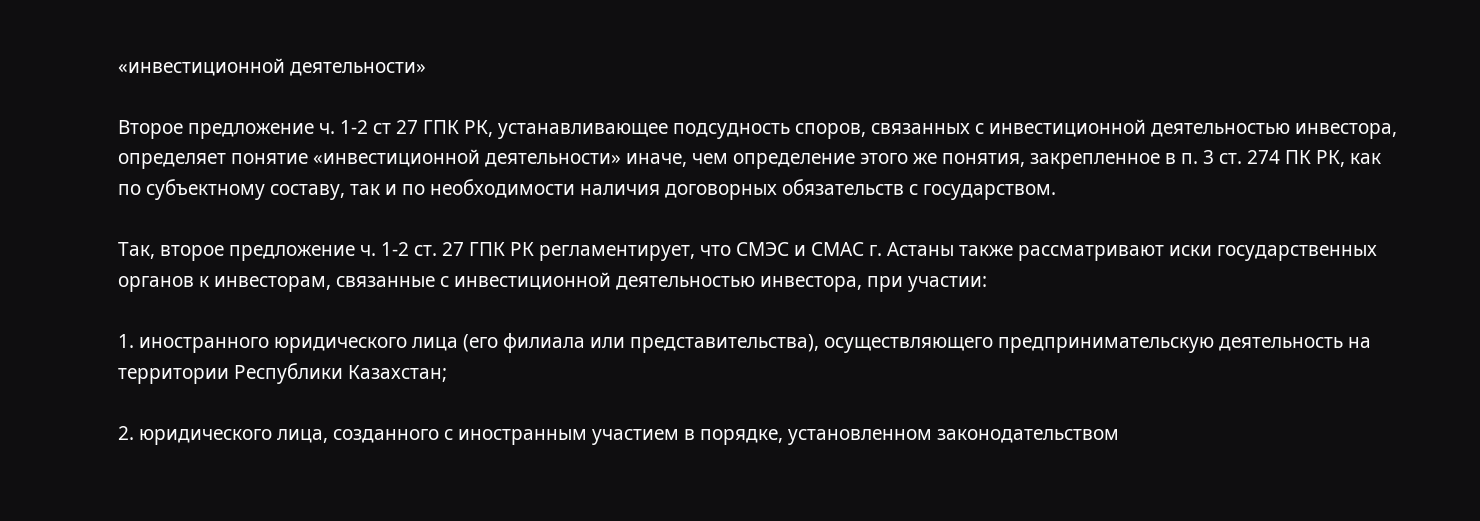«инвестиционной деятельности»

Второе предложение ч. 1-2 ст 27 ГПК РК, устанавливающее подсудность споров, связанных с инвестиционной деятельностью инвестора, определяет понятие «инвестиционной деятельности» иначе, чем определение этого же понятия, закрепленное в п. 3 ст. 274 ПК РК, как по субъектному составу, так и по необходимости наличия договорных обязательств с государством.

Так, второе предложение ч. 1-2 ст. 27 ГПК РК регламентирует, что СМЭС и СМАС г. Астаны также рассматривают иски государственных органов к инвесторам, связанные с инвестиционной деятельностью инвестора, при участии:

1. иностранного юридического лица (его филиала или представительства), осуществляющего предпринимательскую деятельность на территории Республики Казахстан;

2. юридического лица, созданного с иностранным участием в порядке, установленном законодательством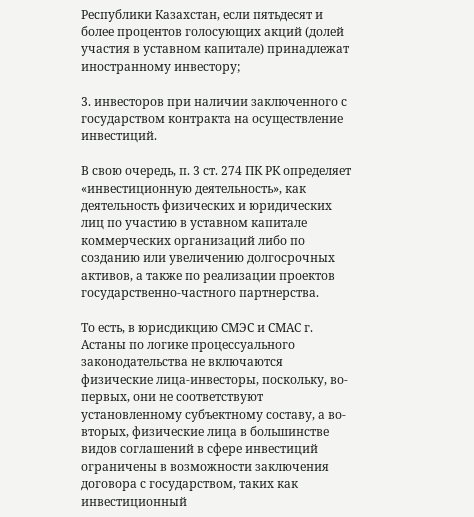Республики Казахстан, если пятьдесят и более процентов голосующих акций (долей участия в уставном капитале) принадлежат иностранному инвестору;

3. инвесторов при наличии заключенного с государством контракта на осуществление инвестиций.

В свою очередь, п. 3 ст. 274 ПК РК определяет «инвестиционную деятельность», как деятельность физических и юридических лиц по участию в уставном капитале коммерческих организаций либо по созданию или увеличению долгосрочных активов, а также по реализации проектов государственно-частного партнерства.

То есть, в юрисдикцию СМЭС и СМАС г. Астаны по логике процессуального законодательства не включаются физические лица-инвесторы, поскольку, во-первых, они не соответствуют установленному субъектному составу, а во-вторых, физические лица в большинстве видов соглашений в сфере инвестиций ограничены в возможности заключения договора с государством, таких как инвестиционный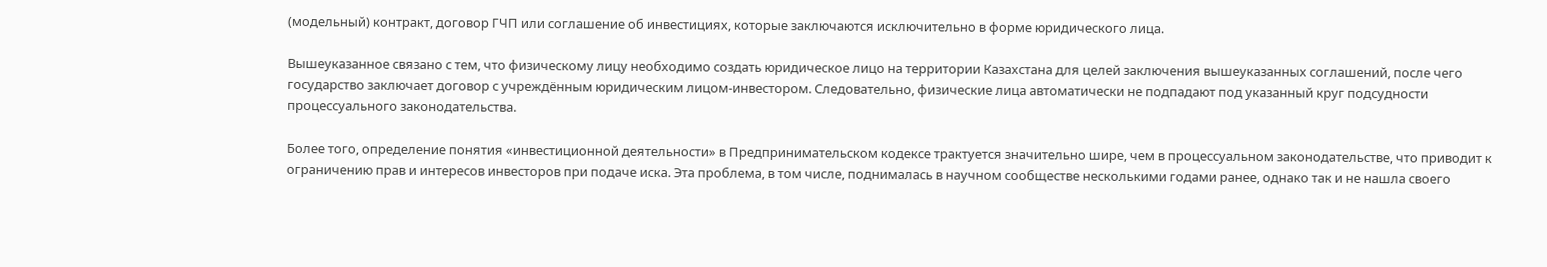(модельный) контракт, договор ГЧП или соглашение об инвестициях, которые заключаются исключительно в форме юридического лица.

Вышеуказанное связано с тем, что физическому лицу необходимо создать юридическое лицо на территории Казахстана для целей заключения вышеуказанных соглашений, после чего государство заключает договор с учреждённым юридическим лицом-инвестором. Следовательно, физические лица автоматически не подпадают под указанный круг подсудности процессуального законодательства.

Более того, определение понятия «инвестиционной деятельности» в Предпринимательском кодексе трактуется значительно шире, чем в процессуальном законодательстве, что приводит к ограничению прав и интересов инвесторов при подаче иска. Эта проблема, в том числе, поднималась в научном сообществе несколькими годами ранее, однако так и не нашла своего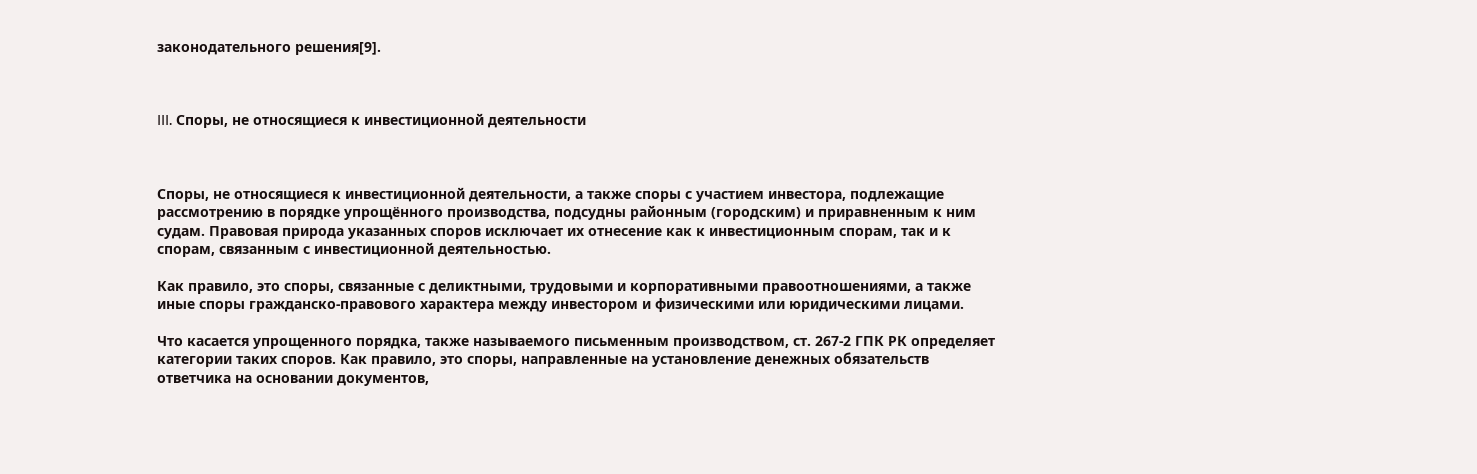законодательного решения[9].



III. Споры, не относящиеся к инвестиционной деятельности



Споры, не относящиеся к инвестиционной деятельности, а также споры с участием инвестора, подлежащие рассмотрению в порядке упрощённого производства, подсудны районным (городским) и приравненным к ним судам. Правовая природа указанных споров исключает их отнесение как к инвестиционным спорам, так и к спорам, связанным с инвестиционной деятельностью.

Как правило, это споры, связанные с деликтными, трудовыми и корпоративными правоотношениями, а также иные споры гражданско-правового характера между инвестором и физическими или юридическими лицами.

Что касается упрощенного порядка, также называемого письменным производством, ст. 267-2 ГПК РК определяет категории таких споров. Как правило, это споры, направленные на установление денежных обязательств ответчика на основании документов,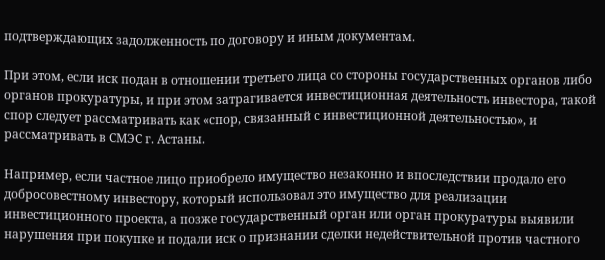подтверждающих задолженность по договору и иным документам.

При этом, если иск подан в отношении третьего лица со стороны государственных органов либо органов прокуратуры, и при этом затрагивается инвестиционная деятельность инвестора, такой спор следует рассматривать как «спор, связанный с инвестиционной деятельностью», и рассматривать в СМЭС г. Астаны.

Например, если частное лицо приобрело имущество незаконно и впоследствии продало его добросовестному инвестору, который использовал это имущество для реализации инвестиционного проекта, а позже государственный орган или орган прокуратуры выявили нарушения при покупке и подали иск о признании сделки недействительной против частного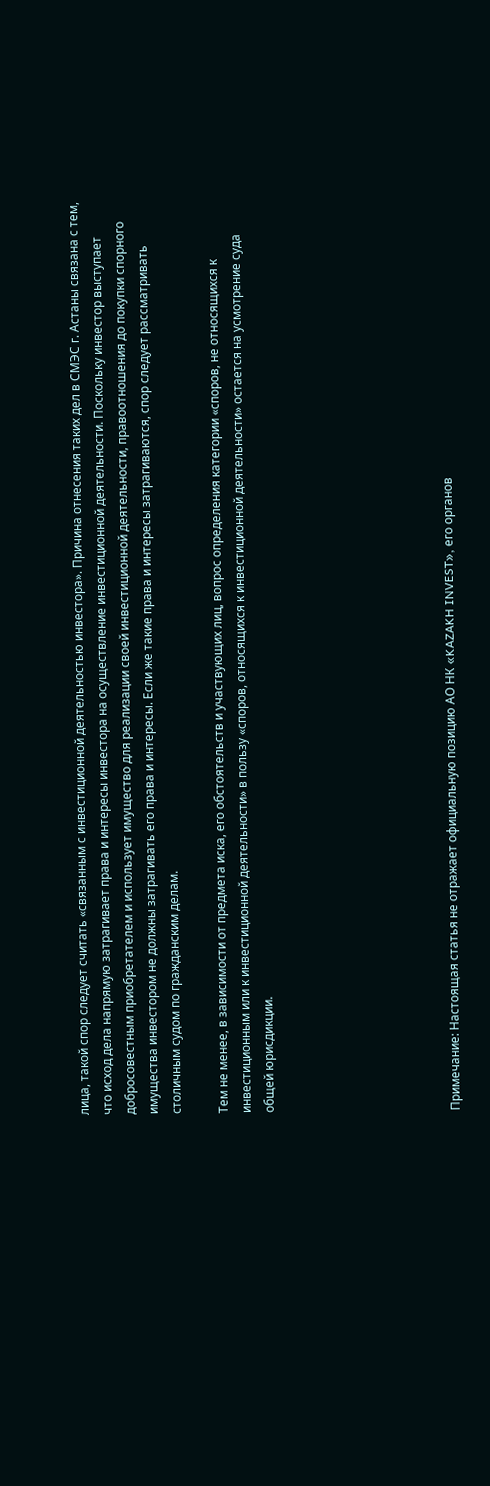лица, такой спор следует считать «связанным с инвестиционной деятельностью инвестора». Причина отнесения таких дел в СМЭС г. Астаны связана с тем, что исход дела напрямую затрагивает права и интересы инвестора на осуществление инвестиционной деятельности. Поскольку инвестор выступает добросовестным приобретателем и использует имущество для реализации своей инвестиционной деятельности, правоотношения до покупки спорного имущества инвестором не должны затрагивать его права и интересы. Если же такие права и интересы затрагиваются, спор следует рассматривать столичным судом по гражданским делам.

Тем не менее, в зависимости от предмета иска, его обстоятельств и участвующих лиц, вопрос определения категории «споров, не относящихся к инвестиционным или к инвестиционной деятельности» в пользу «споров, относящихся к инвестиционной деятельности» остается на усмотрение суда общей юрисдикции.







Примечание: Настоящая статья не отражает официальную позицию АО НК «KAZAKH INVEST», его органов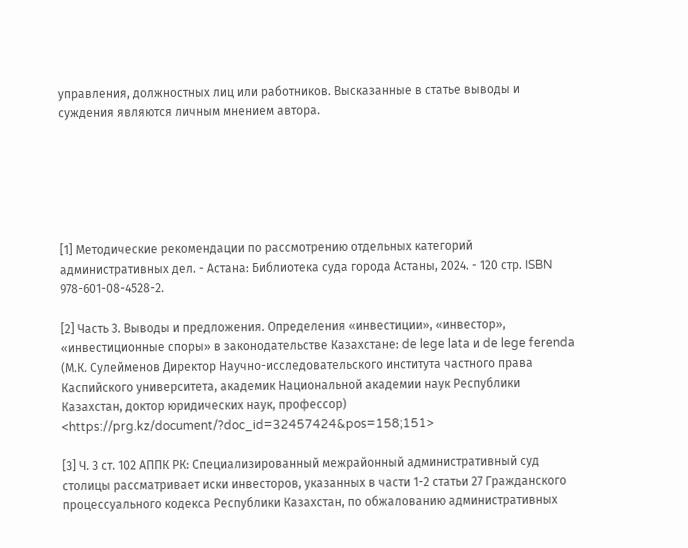управления, должностных лиц или работников. Высказанные в статье выводы и суждения являются личным мнением автора.






[1] Методические рекомендации по рассмотрению отдельных категорий административных дел. - Астана: Библиотека суда города Астаны, 2024. - 120 стр. ISBN 978-601-08-4528-2.

[2] Часть 3. Выводы и предложения. Определения «инвестиции», «инвестор», «инвестиционные споры» в законодательстве Казахстане: de lege lata и de lege ferenda (М.К. Сулейменов Директор Научно-исследовательского института частного права Каспийского университета, академик Национальной академии наук Республики Казахстан, доктор юридических наук, профессор) <https://prg.kz/document/?doc_id=32457424&pos=158;151>

[3] Ч. 3 ст. 102 АППК РК: Специализированный межрайонный административный суд столицы рассматривает иски инвесторов, указанных в части 1-2 статьи 27 Гражданского процессуального кодекса Республики Казахстан, по обжалованию административных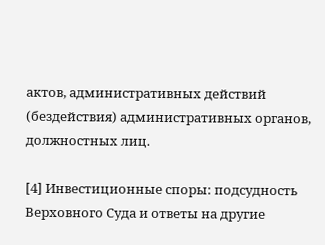актов, административных действий (бездействия) административных органов, должностных лиц.

[4] Инвестиционные споры: подсудность Верховного Суда и ответы на другие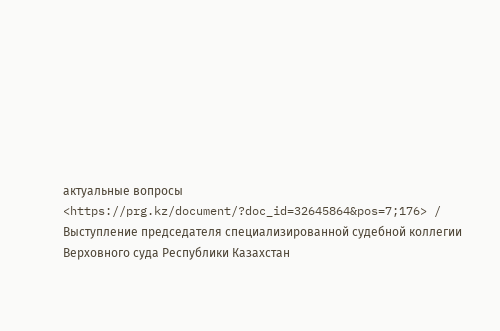актуальные вопросы <https://prg.kz/document/?doc_id=32645864&pos=7;176> / Выступление председателя специализированной судебной коллегии Верховного суда Республики Казахстан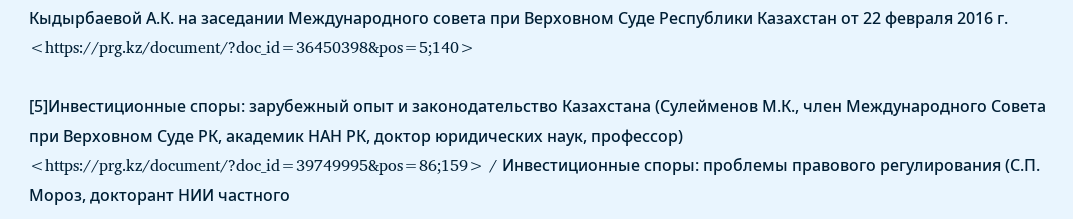Кыдырбаевой А.К. на заседании Международного совета при Верховном Суде Республики Казахстан от 22 февраля 2016 г. <https://prg.kz/document/?doc_id=36450398&pos=5;140>

[5]Инвестиционные споры: зарубежный опыт и законодательство Казахстана (Сулейменов М.К., член Международного Совета при Верховном Суде РК, академик НАН РК, доктор юридических наук, профессор) <https://prg.kz/document/?doc_id=39749995&pos=86;159> / Инвестиционные споры: проблемы правового регулирования (С.П. Мороз, докторант НИИ частного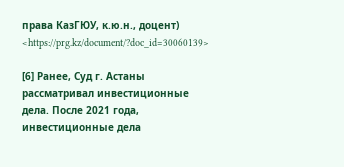права КазГЮУ, к.ю.н., доцент) <https://prg.kz/document/?doc_id=30060139>

[6] Ранее, Суд г. Астаны рассматривал инвестиционные дела. После 2021 года, инвестиционные дела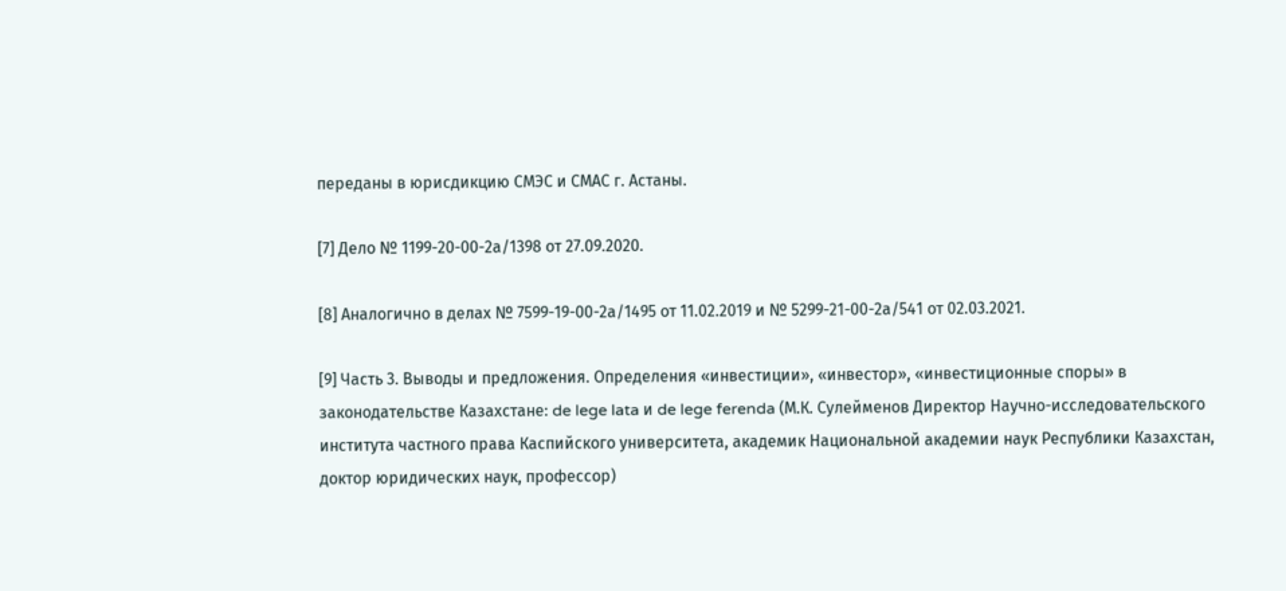переданы в юрисдикцию СМЭС и СМАС г. Астаны.

[7] Дело № 1199-20-00-2а/1398 от 27.09.2020.

[8] Аналогично в делах № 7599-19-00-2а/1495 от 11.02.2019 и № 5299-21-00-2а/541 от 02.03.2021.

[9] Часть 3. Выводы и предложения. Определения «инвестиции», «инвестор», «инвестиционные споры» в законодательстве Казахстане: de lege lata и de lege ferenda (М.К. Сулейменов Директор Научно-исследовательского института частного права Каспийского университета, академик Национальной академии наук Республики Казахстан, доктор юридических наук, профессор)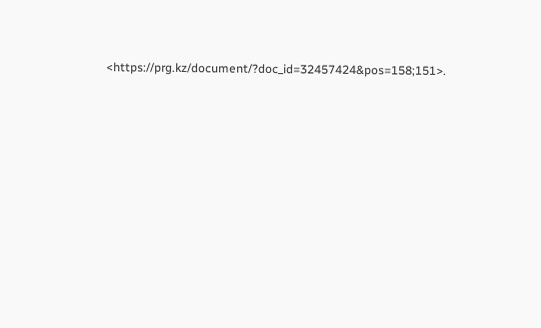<https://prg.kz/document/?doc_id=32457424&pos=158;151>.